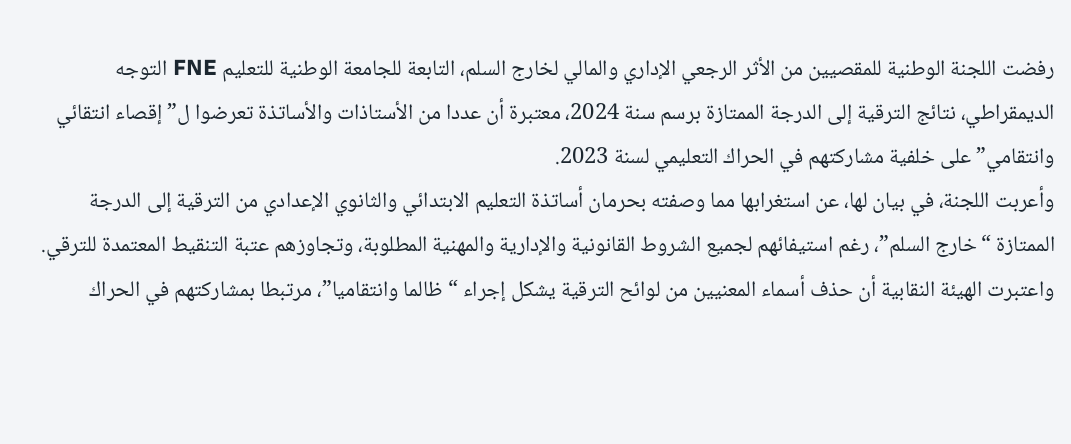رفضت اللجنة الوطنية للمقصيين من الأثر الرجعي الإداري والمالي لخارج السلم، التابعة للجامعة الوطنية للتعليم FNE التوجه الديمقراطي، نتائج الترقية إلى الدرجة الممتازة برسم سنة 2024، معتبرة أن عددا من الأستاذات والأساتذة تعرضوا ل”إقصاء انتقائي وانتقامي” على خلفية مشاركتهم في الحراك التعليمي لسنة 2023.
وأعربت اللجنة، في بيان لها، عن استغرابها مما وصفته بحرمان أساتذة التعليم الابتدائي والثانوي الإعدادي من الترقية إلى الدرجة الممتازة “خارج السلم”، رغم استيفائهم لجميع الشروط القانونية والإدارية والمهنية المطلوبة، وتجاوزهم عتبة التنقيط المعتمدة للترقي.
واعتبرت الهيئة النقابية أن حذف أسماء المعنيين من لوائح الترقية يشكل إجراء “ظالما وانتقاميا”، مرتبطا بمشاركتهم في الحراك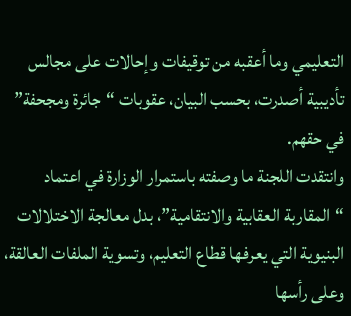التعليمي وما أعقبه من توقيفات وإحالات على مجالس تأديبية أصدرت، بحسب البيان، عقوبات “جائرة ومجحفة” في حقهم.
وانتقدت اللجنة ما وصفته باستمرار الوزارة في اعتماد “المقاربة العقابية والانتقامية”، بدل معالجة الاختلالات البنيوية التي يعرفها قطاع التعليم، وتسوية الملفات العالقة، وعلى رأسها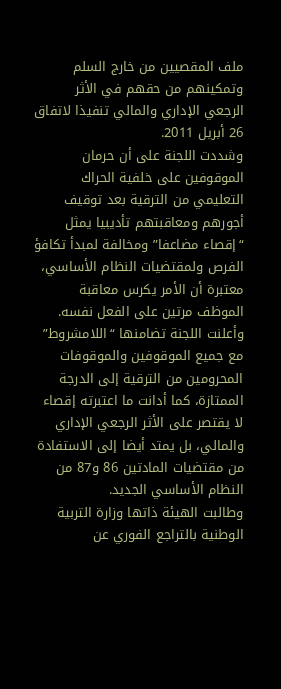ملف المقصيين من خارج السلم وتمكينهم من حقهم في الأثر الرجعي الإداري والمالي تنفيذا لاتفاق 26 أبريل 2011.
وشددت اللجنة على أن حرمان الموقوفين على خلفية الحراك التعليمي من الترقية بعد توقيف أجورهم ومعاقبتهم تأديبيا يمثل “إقصاء مضاعفا” ومخالفة لمبدأ تكافؤ الفرص ولمقتضيات النظام الأساسي، معتبرة أن الأمر يكرس معاقبة الموظف مرتين على الفعل نفسه.
وأعلنت اللجنة تضامنها “اللامشروط” مع جميع الموقوفين والموقوفات المحرومين من الترقية إلى الدرجة الممتازة، كما أدانت ما اعتبرته إقصاء لا يقتصر على الأثر الرجعي الإداري والمالي، بل يمتد أيضا إلى الاستفادة من مقتضيات المادتين 86 و87 من النظام الأساسي الجديد.
وطالبت الهيئة ذاتها وزارة التربية الوطنية بالتراجع الفوري عن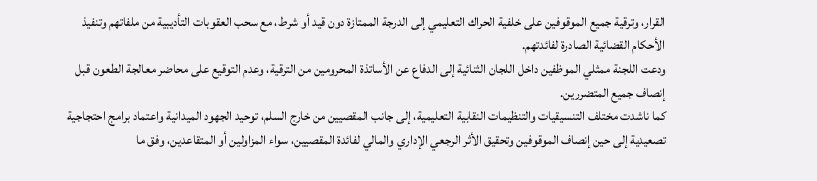القرار، وترقية جميع الموقوفين على خلفية الحراك التعليمي إلى الدرجة الممتازة دون قيد أو شرط، مع سحب العقوبات التأديبية من ملفاتهم وتنفيذ الأحكام القضائية الصادرة لفائدتهم.
ودعت اللجنة ممثلي الموظفين داخل اللجان الثنائية إلى الدفاع عن الأساتذة المحرومين من الترقية، وعدم التوقيع على محاضر معالجة الطعون قبل إنصاف جميع المتضررين.
كما ناشدت مختلف التنسيقيات والتنظيمات النقابية التعليمية، إلى جانب المقصيين من خارج السلم، توحيد الجهود الميدانية واعتماد برامج احتجاجية تصعيدية إلى حين إنصاف الموقوفين وتحقيق الأثر الرجعي الإداري والمالي لفائدة المقصيين، سواء المزاولين أو المتقاعدين، وفق ما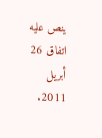ينص عليه اتفاق 26 أبريل 2011.